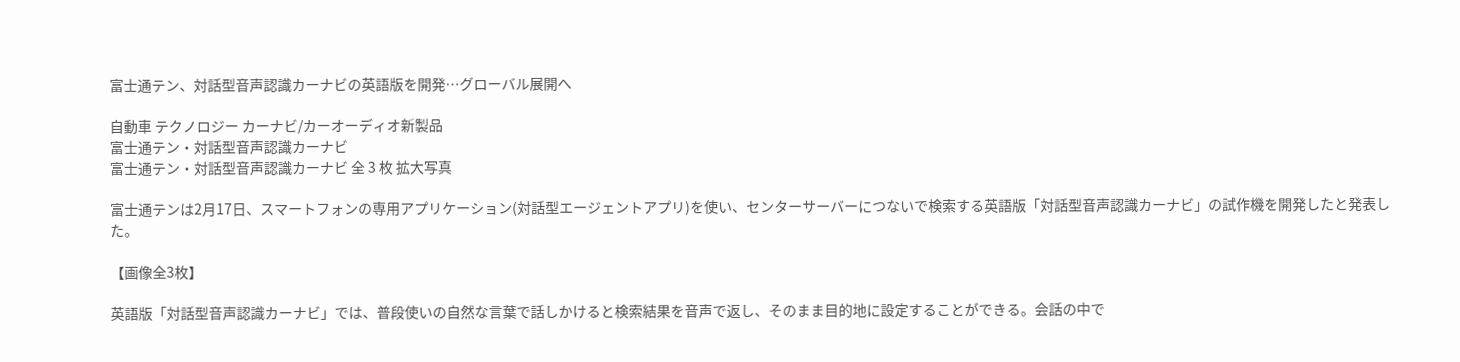富士通テン、対話型音声認識カーナビの英語版を開発…グローバル展開へ

自動車 テクノロジー カーナビ/カーオーディオ新製品
富士通テン・対話型音声認識カーナビ
富士通テン・対話型音声認識カーナビ 全 3 枚 拡大写真

富士通テンは2月17日、スマートフォンの専用アプリケーション(対話型エージェントアプリ)を使い、センターサーバーにつないで検索する英語版「対話型音声認識カーナビ」の試作機を開発したと発表した。

【画像全3枚】

英語版「対話型音声認識カーナビ」では、普段使いの自然な言葉で話しかけると検索結果を音声で返し、そのまま目的地に設定することができる。会話の中で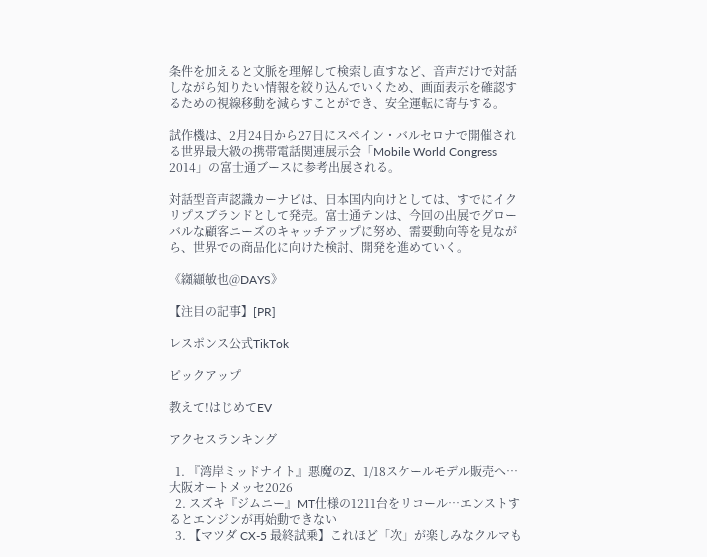条件を加えると文脈を理解して検索し直すなど、音声だけで対話しながら知りたい情報を絞り込んでいくため、画面表示を確認するための視線移動を減らすことができ、安全運転に寄与する。

試作機は、2月24日から27日にスペイン・バルセロナで開催される世界最大級の携帯電話関連展示会「Mobile World Congress 2014」の富士通ブースに参考出展される。

対話型音声認識カーナビは、日本国内向けとしては、すでにイクリプスブランドとして発売。富士通テンは、今回の出展でグローバルな顧客ニーズのキャッチアップに努め、需要動向等を見ながら、世界での商品化に向けた検討、開発を進めていく。

《纐纈敏也@DAYS》

【注目の記事】[PR]

レスポンス公式TikTok

ピックアップ

教えて!はじめてEV

アクセスランキング

  1. 『湾岸ミッドナイト』悪魔のZ、1/18スケールモデル販売へ…大阪オートメッセ2026
  2. スズキ『ジムニー』MT仕様の1211台をリコール…エンストするとエンジンが再始動できない
  3. 【マツダ CX-5 最終試乗】これほど「次」が楽しみなクルマも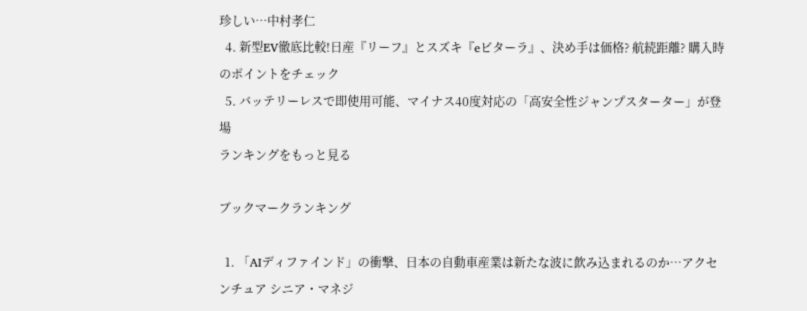珍しい…中村孝仁
  4. 新型EV徹底比較!日産『リーフ』とスズキ『eビターラ』、決め手は価格? 航続距離? 購入時のポイントをチェック
  5. バッテリーレスで即使用可能、マイナス40度対応の「高安全性ジャンプスターター」が登場
ランキングをもっと見る

ブックマークランキング

  1. 「AIディファインド」の衝撃、日本の自動車産業は新たな波に飲み込まれるのか…アクセンチュア シニア・マネジ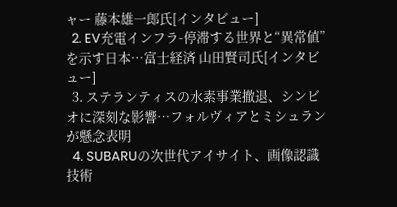ャー 藤本雄一郎氏[インタビュー]
  2. EV充電インフラ-停滞する世界と“異常値”を示す日本…富士経済 山田賢司氏[インタビュー]
  3. ステランティスの水素事業撤退、シンビオに深刻な影響…フォルヴィアとミシュランが懸念表明
  4. SUBARUの次世代アイサイト、画像認識技術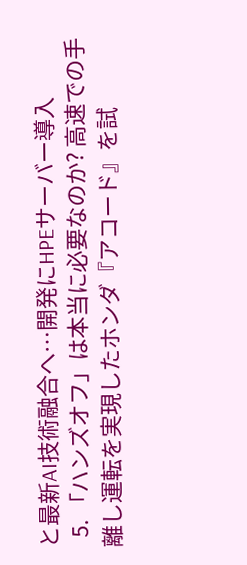と最新AI技術融合へ…開発にHPEサーバー導入
  5. 「ハンズオフ」は本当に必要なのか? 高速での手離し運転を実現したホンダ『アコード』を試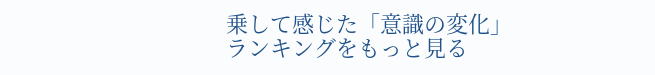乗して感じた「意識の変化」
ランキングをもっと見る